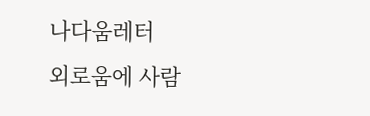나다움레터
외로움에 사람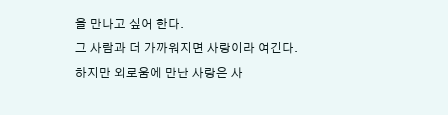을 만나고 싶어 한다.
그 사람과 더 가까워지면 사랑이라 여긴다.
하지만 외로움에 만난 사랑은 사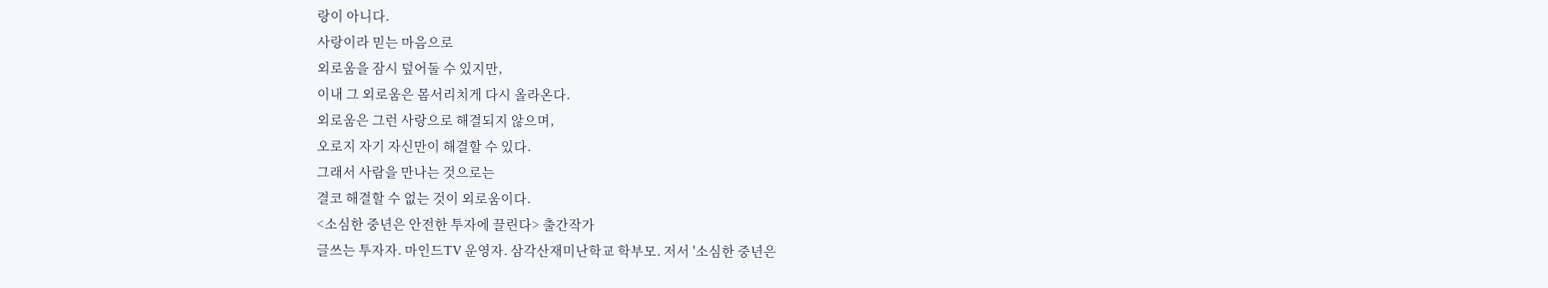랑이 아니다.
사랑이라 믿는 마음으로
외로움을 잠시 덮어둘 수 있지만,
이내 그 외로움은 몸서리치게 다시 올라온다.
외로움은 그런 사랑으로 해결되지 않으며,
오로지 자기 자신만이 해결할 수 있다.
그래서 사람을 만나는 것으로는
결코 해결할 수 없는 것이 외로움이다.
<소심한 중년은 안전한 투자에 끌린다> 출간작가
글쓰는 투자자. 마인드TV 운영자. 삼각산재미난학교 학부모. 저서 '소심한 중년은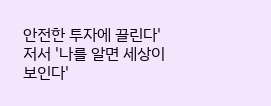안전한 투자에 끌린다' 저서 '나를 알면 세상이 보인다'